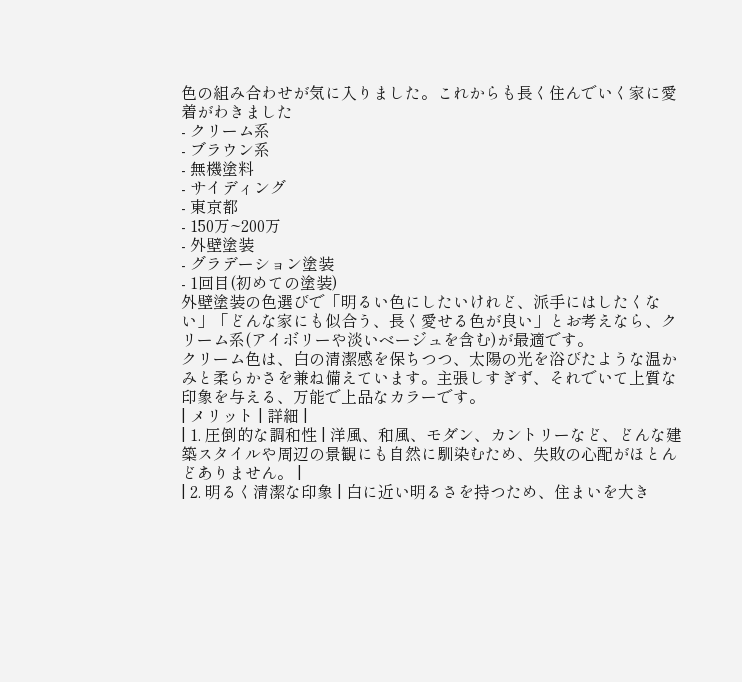色の組み合わせが気に入りました。これからも長く住んでいく家に愛着がわきました
- クリーム系
- ブラウン系
- 無機塗料
- サイディング
- 東京都
- 150万~200万
- 外壁塗装
- グラデーション塗装
- 1回目(初めての塗装)
外壁塗装の色選びで「明るい色にしたいけれど、派手にはしたくない」「どんな家にも似合う、長く愛せる色が良い」とお考えなら、クリーム系(アイボリーや淡いベージュを含む)が最適です。
クリーム色は、白の清潔感を保ちつつ、太陽の光を浴びたような温かみと柔らかさを兼ね備えています。主張しすぎず、それでいて上質な印象を与える、万能で上品なカラーです。
| メリット | 詳細 |
| 1. 圧倒的な調和性 | 洋風、和風、モダン、カントリーなど、どんな建築スタイルや周辺の景観にも自然に馴染むため、失敗の心配がほとんどありません。 |
| 2. 明るく清潔な印象 | 白に近い明るさを持つため、住まいを大き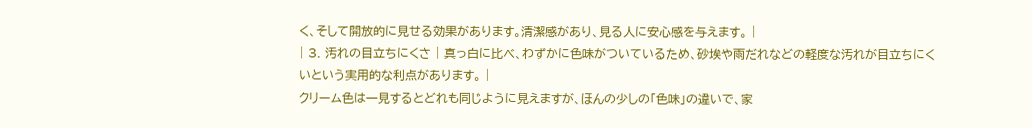く、そして開放的に見せる効果があります。清潔感があり、見る人に安心感を与えます。 |
| 3. 汚れの目立ちにくさ | 真っ白に比べ、わずかに色味がついているため、砂埃や雨だれなどの軽度な汚れが目立ちにくいという実用的な利点があります。 |
クリーム色は一見するとどれも同じように見えますが、ほんの少しの「色味」の違いで、家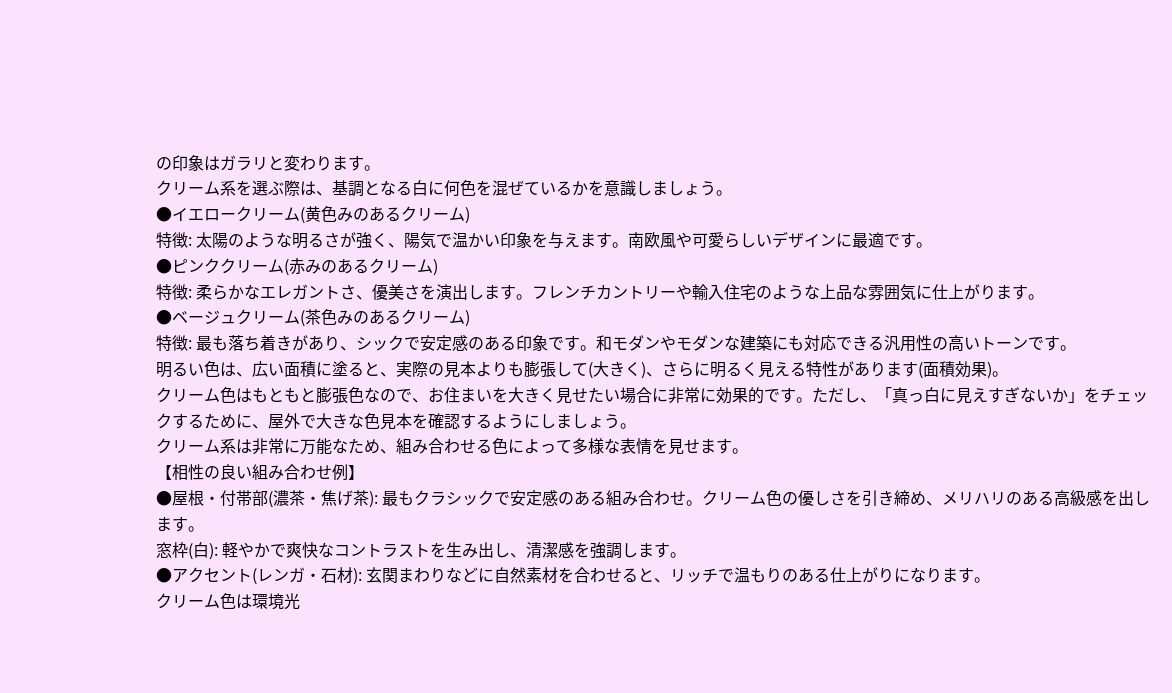の印象はガラリと変わります。
クリーム系を選ぶ際は、基調となる白に何色を混ぜているかを意識しましょう。
●イエロークリーム(黄色みのあるクリーム)
特徴: 太陽のような明るさが強く、陽気で温かい印象を与えます。南欧風や可愛らしいデザインに最適です。
●ピンククリーム(赤みのあるクリーム)
特徴: 柔らかなエレガントさ、優美さを演出します。フレンチカントリーや輸入住宅のような上品な雰囲気に仕上がります。
●ベージュクリーム(茶色みのあるクリーム)
特徴: 最も落ち着きがあり、シックで安定感のある印象です。和モダンやモダンな建築にも対応できる汎用性の高いトーンです。
明るい色は、広い面積に塗ると、実際の見本よりも膨張して(大きく)、さらに明るく見える特性があります(面積効果)。
クリーム色はもともと膨張色なので、お住まいを大きく見せたい場合に非常に効果的です。ただし、「真っ白に見えすぎないか」をチェックするために、屋外で大きな色見本を確認するようにしましょう。
クリーム系は非常に万能なため、組み合わせる色によって多様な表情を見せます。
【相性の良い組み合わせ例】
●屋根・付帯部(濃茶・焦げ茶): 最もクラシックで安定感のある組み合わせ。クリーム色の優しさを引き締め、メリハリのある高級感を出します。
窓枠(白): 軽やかで爽快なコントラストを生み出し、清潔感を強調します。
●アクセント(レンガ・石材): 玄関まわりなどに自然素材を合わせると、リッチで温もりのある仕上がりになります。
クリーム色は環境光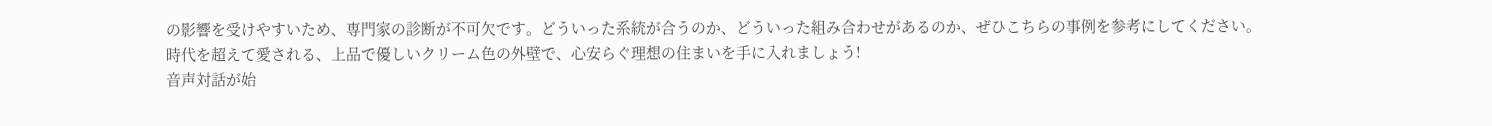の影響を受けやすいため、専門家の診断が不可欠です。どういった系統が合うのか、どういった組み合わせがあるのか、ぜひこちらの事例を参考にしてください。
時代を超えて愛される、上品で優しいクリーム色の外壁で、心安らぐ理想の住まいを手に入れましょう!
音声対話が始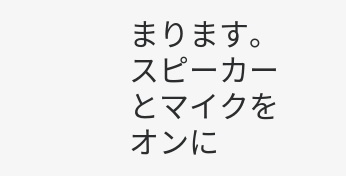まります。
スピーカーとマイクをオンに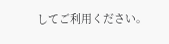してご利用ください。